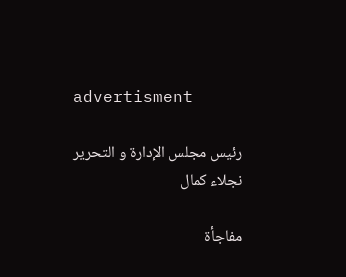advertisment

رئيس مجلس الإدارة و التحرير
نجلاء كمال

مفاجأة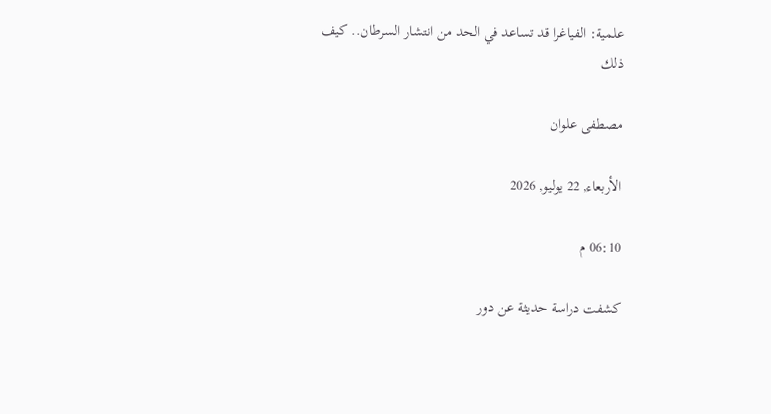علمية: الفياغرا قد تساعد في الحد من انتشار السرطان.. كيف ذلك

مصطفى علوان

الأربعاء, 22 يوليو, 2026

06:10 م

كشفت دراسة حديثة عن دور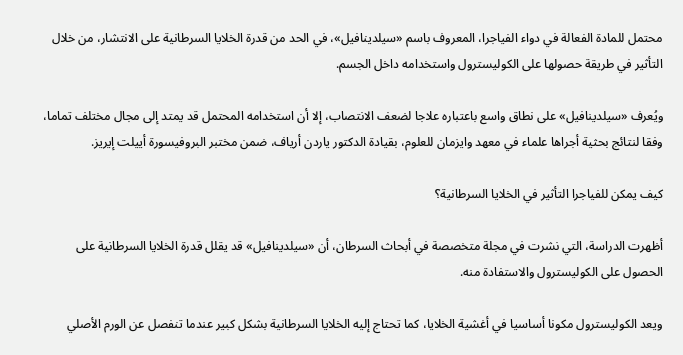محتمل للمادة الفعالة في دواء الفياجرا، المعروف باسم «سيلدينافيل»، في الحد من قدرة الخلايا السرطانية على الانتشار، من خلال التأثير في طريقة حصولها على الكوليسترول واستخدامه داخل الجسم.

ويُعرف «سيلدينافيل» على نطاق واسع باعتباره علاجا لضعف الانتصاب، إلا أن استخدامه المحتمل قد يمتد إلى مجال مختلف تماما، وفقا لنتائج بحثية أجراها علماء في معهد وايزمان للعلوم، بقيادة الدكتور ياردن أرياف، ضمن مختبر البروفيسورة أييلت إيريز.

كيف يمكن للفياجرا التأثير في الخلايا السرطانية؟

أظهرت الدراسة، التي نشرت في مجلة متخصصة في أبحاث السرطان، أن «سيلدينافيل» قد يقلل قدرة الخلايا السرطانية على الحصول على الكوليسترول والاستفادة منه.

ويعد الكوليسترول مكونا أساسيا في أغشية الخلايا، كما تحتاج إليه الخلايا السرطانية بشكل كبير عندما تنفصل عن الورم الأصلي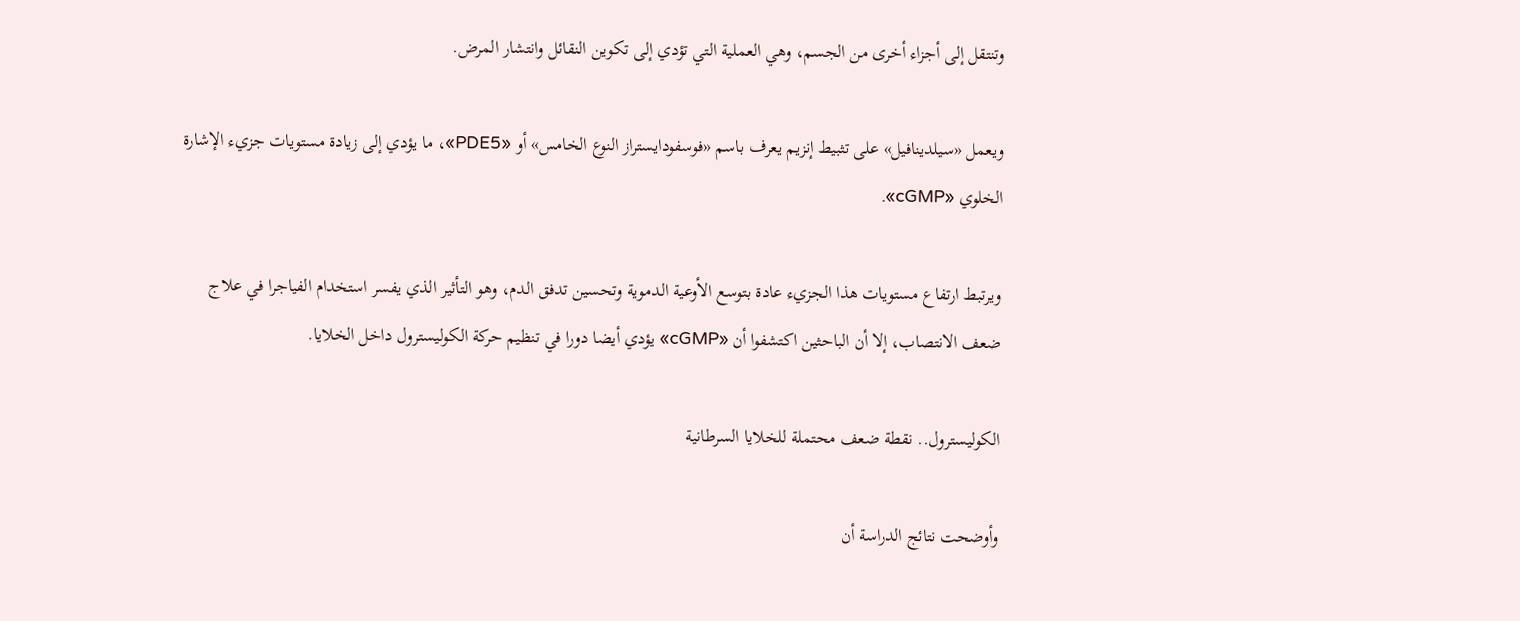وتنتقل إلى أجزاء أخرى من الجسم، وهي العملية التي تؤدي إلى تكوين النقائل وانتشار المرض.

ويعمل «سيلدينافيل» على تثبيط إنزيم يعرف باسم «فوسفودايستراز النوع الخامس» أو «PDE5»، ما يؤدي إلى زيادة مستويات جزيء الإشارة الخلوي «cGMP».

ويرتبط ارتفاع مستويات هذا الجزيء عادة بتوسع الأوعية الدموية وتحسين تدفق الدم، وهو التأثير الذي يفسر استخدام الفياجرا في علاج ضعف الانتصاب، إلا أن الباحثين اكتشفوا أن «cGMP» يؤدي أيضا دورا في تنظيم حركة الكوليسترول داخل الخلايا.

الكوليسترول.. نقطة ضعف محتملة للخلايا السرطانية

وأوضحت نتائج الدراسة أن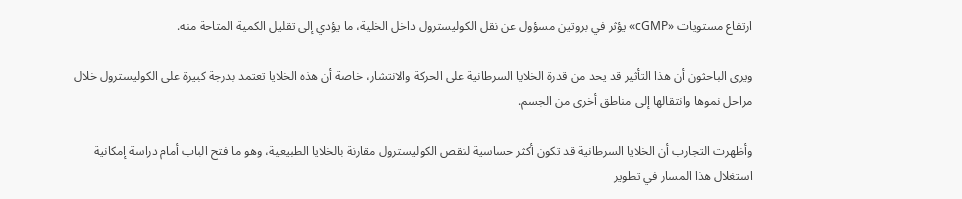ارتفاع مستويات «cGMP» يؤثر في بروتين مسؤول عن نقل الكوليسترول داخل الخلية، ما يؤدي إلى تقليل الكمية المتاحة منه.

ويرى الباحثون أن هذا التأثير قد يحد من قدرة الخلايا السرطانية على الحركة والانتشار، خاصة أن هذه الخلايا تعتمد بدرجة كبيرة على الكوليسترول خلال مراحل نموها وانتقالها إلى مناطق أخرى من الجسم.

وأظهرت التجارب أن الخلايا السرطانية قد تكون أكثر حساسية لنقص الكوليسترول مقارنة بالخلايا الطبيعية، وهو ما فتح الباب أمام دراسة إمكانية استغلال هذا المسار في تطوير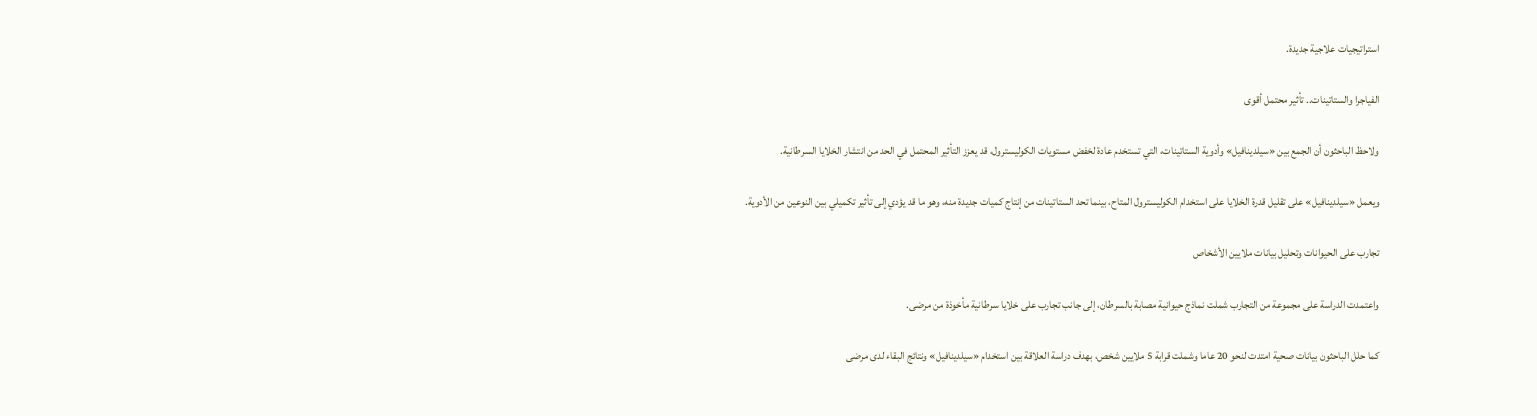استراتيجيات علاجية جديدة.

الفياجرا والستاتينات.. تأثير محتمل أقوى

ولاحظ الباحثون أن الجمع بين «سيلدينافيل» وأدوية الستاتينات، التي تستخدم عادة لخفض مستويات الكوليسترول، قد يعزز التأثير المحتمل في الحد من انتشار الخلايا السرطانية.

ويعمل «سيلدينافيل» على تقليل قدرة الخلايا على استخدام الكوليسترول المتاح، بينما تحد الستاتينات من إنتاج كميات جديدة منه، وهو ما قد يؤدي إلى تأثير تكميلي بين النوعين من الأدوية.

تجارب على الحيوانات وتحليل بيانات ملايين الأشخاص

واعتمدت الدراسة على مجموعة من التجارب شملت نماذج حيوانية مصابة بالسرطان، إلى جانب تجارب على خلايا سرطانية مأخوذة من مرضى.

كما حلل الباحثون بيانات صحية امتدت لنحو 20 عاما وشملت قرابة 5 ملايين شخص، بهدف دراسة العلاقة بين استخدام «سيلدينافيل» ونتائج البقاء لدى مرضى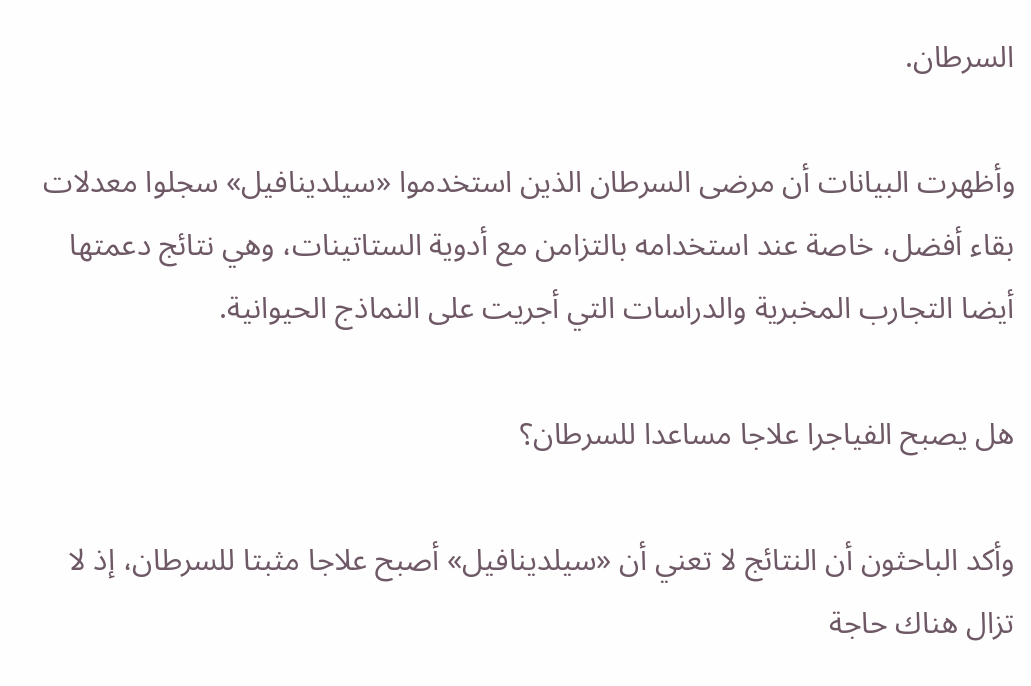السرطان.

وأظهرت البيانات أن مرضى السرطان الذين استخدموا «سيلدينافيل» سجلوا معدلات بقاء أفضل، خاصة عند استخدامه بالتزامن مع أدوية الستاتينات، وهي نتائج دعمتها أيضا التجارب المخبرية والدراسات التي أجريت على النماذج الحيوانية.

هل يصبح الفياجرا علاجا مساعدا للسرطان؟

وأكد الباحثون أن النتائج لا تعني أن «سيلدينافيل» أصبح علاجا مثبتا للسرطان، إذ لا تزال هناك حاجة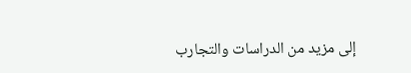إلى مزيد من الدراسات والتجارب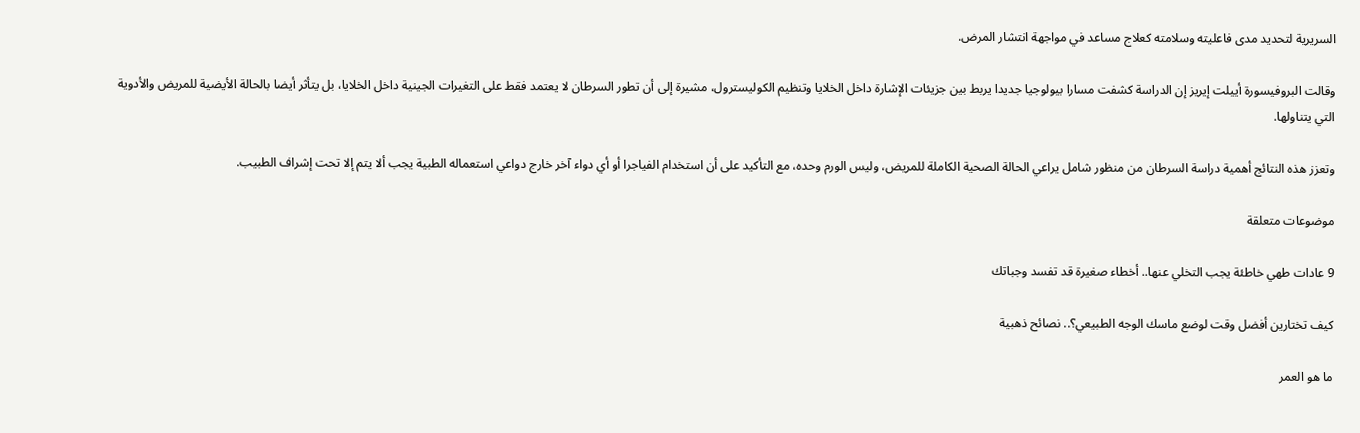السريرية لتحديد مدى فاعليته وسلامته كعلاج مساعد في مواجهة انتشار المرض.

وقالت البروفيسورة أييلت إيريز إن الدراسة كشفت مسارا بيولوجيا جديدا يربط بين جزيئات الإشارة داخل الخلايا وتنظيم الكوليسترول، مشيرة إلى أن تطور السرطان لا يعتمد فقط على التغيرات الجينية داخل الخلايا، بل يتأثر أيضا بالحالة الأيضية للمريض والأدوية التي يتناولها.

وتعزز هذه النتائج أهمية دراسة السرطان من منظور شامل يراعي الحالة الصحية الكاملة للمريض، وليس الورم وحده، مع التأكيد على أن استخدام الفياجرا أو أي دواء آخر خارج دواعي استعماله الطبية يجب ألا يتم إلا تحت إشراف الطبيب.

موضوعات متعلقة

9 عادات طهي خاطئة يجب التخلي عنها.. أخطاء صغيرة قد تفسد وجباتك

كيف تختارين أفضل وقت لوضع ماسك الوجه الطبيعي؟.. نصائح ذهبية

ما هو العمر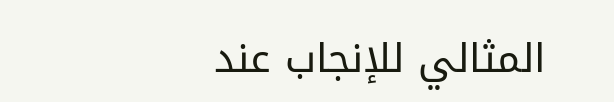المثالي للإنجاب عند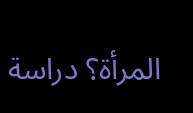المرأة؟ دراسة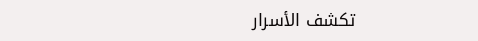تكشف الأسرار